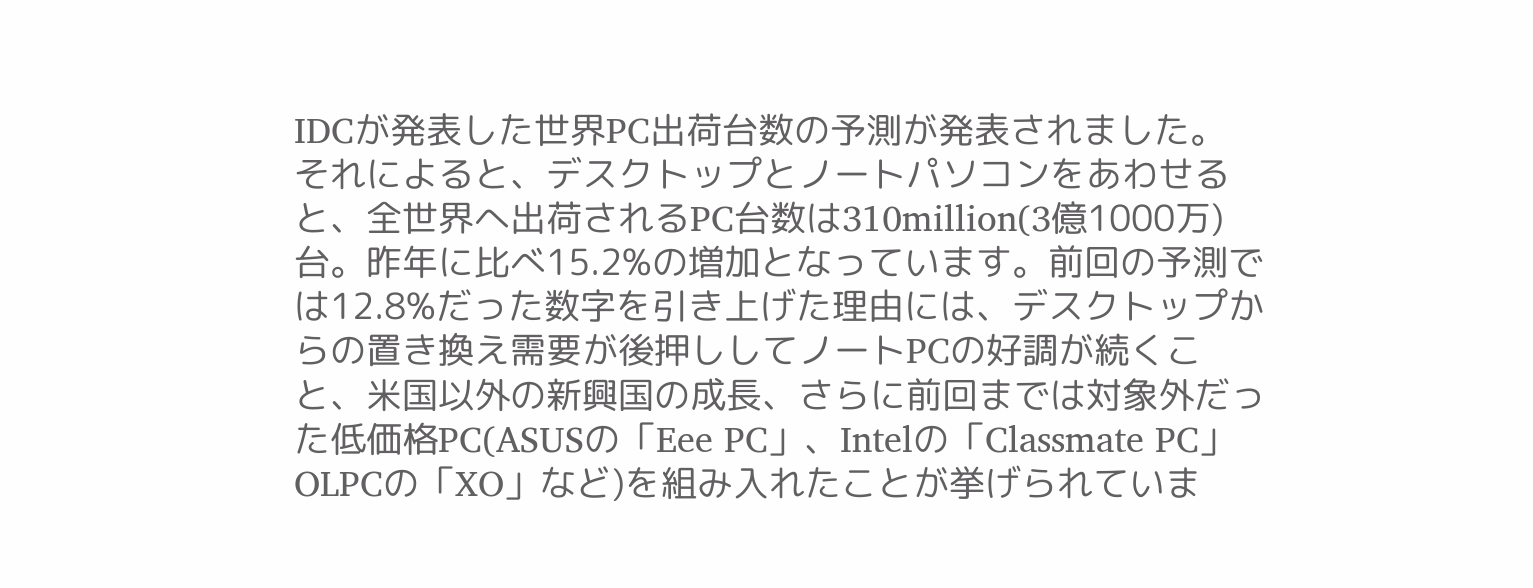IDCが発表した世界PC出荷台数の予測が発表されました。
それによると、デスクトップとノートパソコンをあわせると、全世界へ出荷されるPC台数は310million(3億1000万)台。昨年に比べ15.2%の増加となっています。前回の予測では12.8%だった数字を引き上げた理由には、デスクトップからの置き換え需要が後押ししてノートPCの好調が続くこと、米国以外の新興国の成長、さらに前回までは対象外だった低価格PC(ASUSの「Eee PC」、Intelの「Classmate PC」OLPCの「XO」など)を組み入れたことが挙げられていま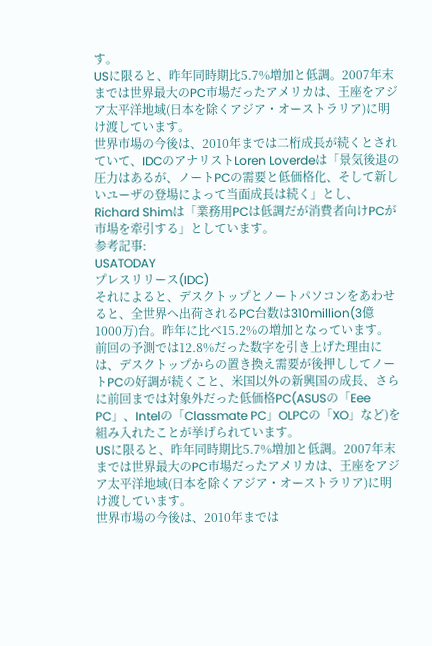す。
USに限ると、昨年同時期比5.7%増加と低調。2007年末までは世界最大のPC市場だったアメリカは、王座をアジア太平洋地域(日本を除くアジア・オーストラリア)に明け渡しています。
世界市場の今後は、2010年までは二桁成長が続くとされていて、IDCのアナリストLoren Loverdeは「景気後退の圧力はあるが、ノートPCの需要と低価格化、そして新しいユーザの登場によって当面成長は続く」とし、Richard Shimは「業務用PCは低調だが消費者向けPCが市場を牽引する」としています。
参考記事:
USATODAY
プレスリリース(IDC)
それによると、デスクトップとノートパソコンをあわせると、全世界へ出荷されるPC台数は310million(3億1000万)台。昨年に比べ15.2%の増加となっています。前回の予測では12.8%だった数字を引き上げた理由には、デスクトップからの置き換え需要が後押ししてノートPCの好調が続くこと、米国以外の新興国の成長、さらに前回までは対象外だった低価格PC(ASUSの「Eee PC」、Intelの「Classmate PC」OLPCの「XO」など)を組み入れたことが挙げられています。
USに限ると、昨年同時期比5.7%増加と低調。2007年末までは世界最大のPC市場だったアメリカは、王座をアジア太平洋地域(日本を除くアジア・オーストラリア)に明け渡しています。
世界市場の今後は、2010年までは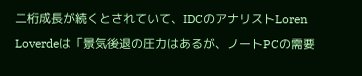二桁成長が続くとされていて、IDCのアナリストLoren Loverdeは「景気後退の圧力はあるが、ノートPCの需要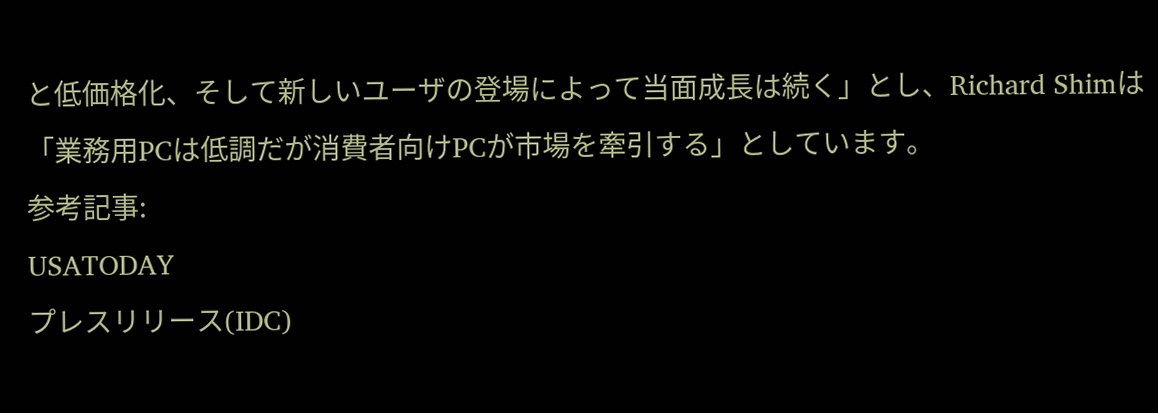と低価格化、そして新しいユーザの登場によって当面成長は続く」とし、Richard Shimは「業務用PCは低調だが消費者向けPCが市場を牽引する」としています。
参考記事:
USATODAY
プレスリリース(IDC)